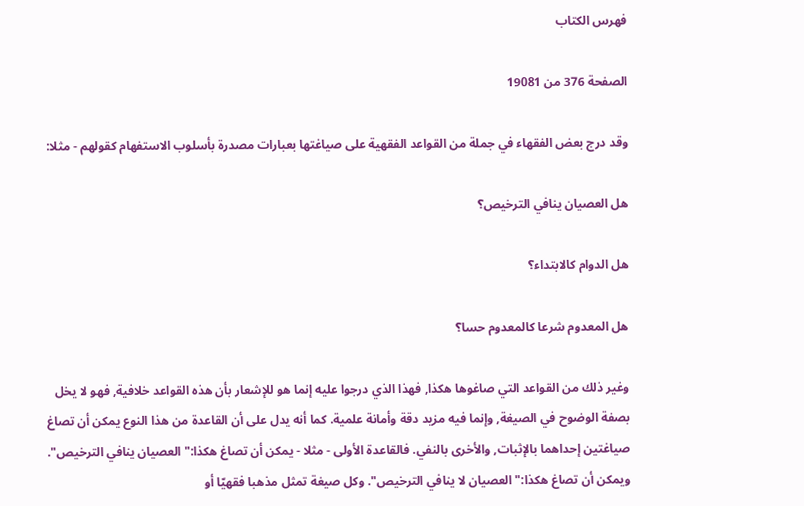فهرس الكتاب

الصفحة 376 من 19081

وقد درج بعض الفقهاء في جملة من القواعد الفقهية على صياغتها بعبارات مصدرة بأسلوب الاستفهام كقولهم - مثلا:

هل العصيان ينافي الترخيص؟

هل الدوام كالابتداء؟

هل المعدوم شرعا كالمعدوم حسا؟

وغير ذلك من القواعد التي صاغوها هكذا, فهذا الذي درجوا عليه إنما هو للإشعار بأن هذه القواعد خلافية, فهو لا يخل بصفة الوضوح في الصيغة, وإنما فيه مزيد دقة وأمانة علمية. كما أنه يدل على أن القاعدة من هذا النوع يمكن أن تصاغ صياغتين إحداهما بالإثبات, والأخرى بالنفي. فالقاعدة الأولى - مثلا - يمكن أن تصاغ هكذا:"العصيان ينافي الترخيص". ويمكن أن تصاغ هكذا:"العصيان لا ينافي الترخيص". وكل صيغة تمثل مذهبا فقهيّا أو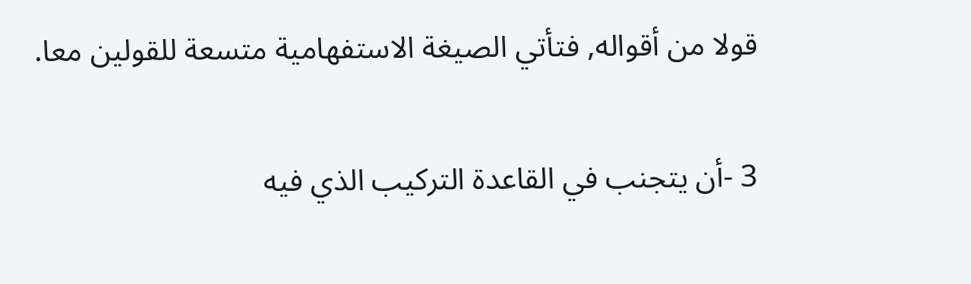قولا من أقواله, فتأتي الصيغة الاستفهامية متسعة للقولين معا.

3 -أن يتجنب في القاعدة التركيب الذي فيه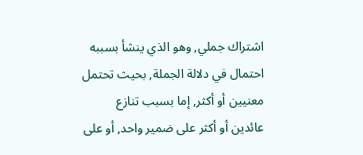اشتراك جملي, وهو الذي ينشأ بسببه احتمال في دلالة الجملة, بحيث تحتمل معنيين أو أكثر, إما بسبب تنازع عائدين أو أكثر على ضمير واحد, أو على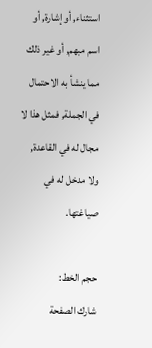استثناء, أو إشارة, أو اسم مبهم, أو غير ذلك مما ينشأ به الاحتمال في الجملة, فمثل هذا لا مجال له في القاعدة, ولا مدخل له في صياغتها.

حجم الخط:
شارك الصفحة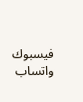فيسبوك واتساب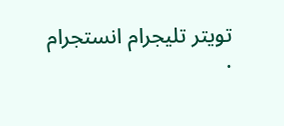تويتر تليجرام انستجرام
.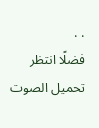. .
فضلًا انتظر تحميل الصوت